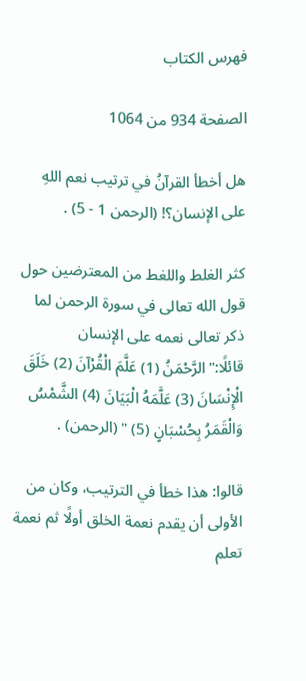فهرس الكتاب

الصفحة 934 من 1064

هل أخطأ القرآنُ في ترتيب نعم اللهِ على الإنسان؟! (الرحمن 1 - 5) .

كثر الغلط واللغط من المعترضين حول قول الله تعالى في سورة الرحمن لما ذكر تعالى نعمه على الإنسان قائلًا:"الرَّحْمَنُ (1) عَلَّمَ الْقُرْآنَ (2) خَلَقَ الْإِنْسَانَ (3) عَلَّمَهُ الْبَيَانَ (4) الشَّمْسُ وَالْقَمَرُ بِحُسْبَانٍ (5) " (الرحمن) .

قالوا: هذا خطأ في الترتيب، وكان من الأولى أن يقدم نعمة الخلق أولًا ثم نعمة تعلم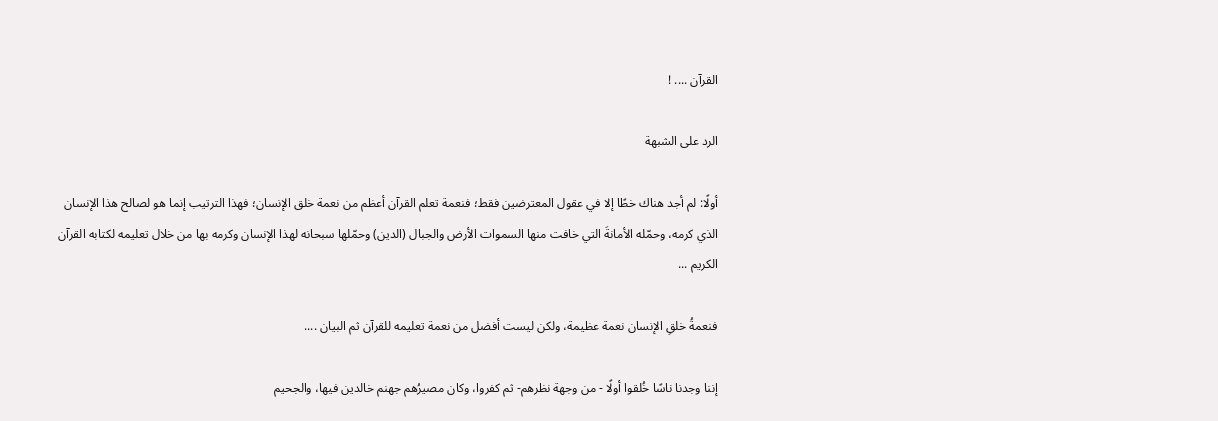القرآن .... !

الرد على الشبهة

أولًا: لم أجد هناك خطًا إلا في عقول المعترضين فقط؛ فنعمة تعلم القرآن أعظم من نعمة خلق الإنسان؛ فهذا الترتيب إنما هو لصالح هذا الإنسان الذي كرمه، وحمّله الأمانةَ التي خافت منها السموات الأرض والجبال (الدين) وحمّلها سبحانه لهذا الإنسان وكرمه بها من خلال تعليمه لكتابه القرآن الكريم ...

فنعمةُ خلقِ الإنسان نعمة عظيمة، ولكن ليست أفضل من نعمة تعليمه للقرآن ثم البيان ....

إننا وجدنا ناسًا خُلقوا أولًا - من وجهة نظرهم- ثم كفروا، وكان مصيرُهم جهنم خالدين فيها، والجحيم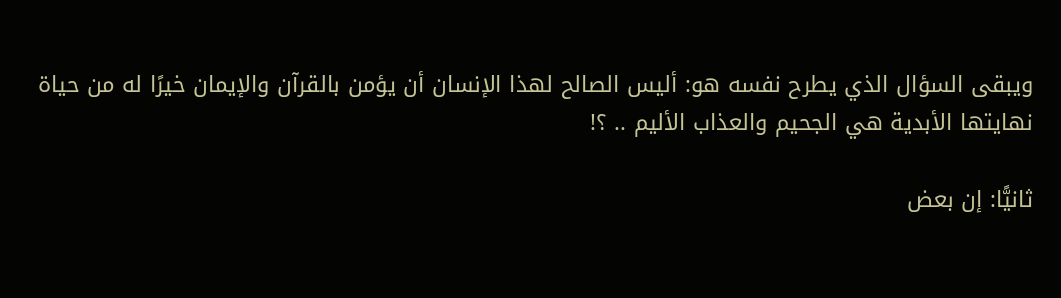ويبقى السؤال الذي يطرح نفسه هو: أليس الصالح لهذا الإنسان أن يؤمن بالقرآن والإيمان خيرًا له من حياة نهايتها الأبدية هي الجحيم والعذاب الأليم .. ؟!

ثانيًّا: إن بعض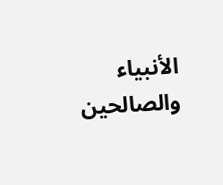الأنبياء والصالحين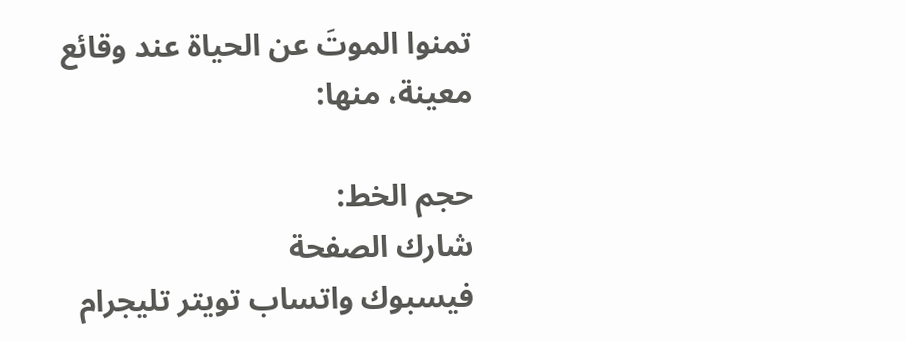تمنوا الموتَ عن الحياة عند وقائع معينة، منها:

حجم الخط:
شارك الصفحة
فيسبوك واتساب تويتر تليجرام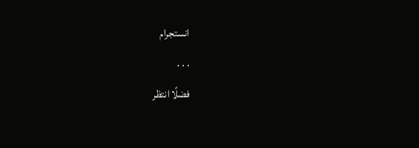انستجرام
. . .
فضلًا انتظر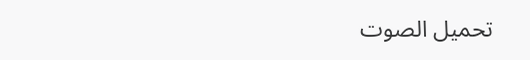تحميل الصوت